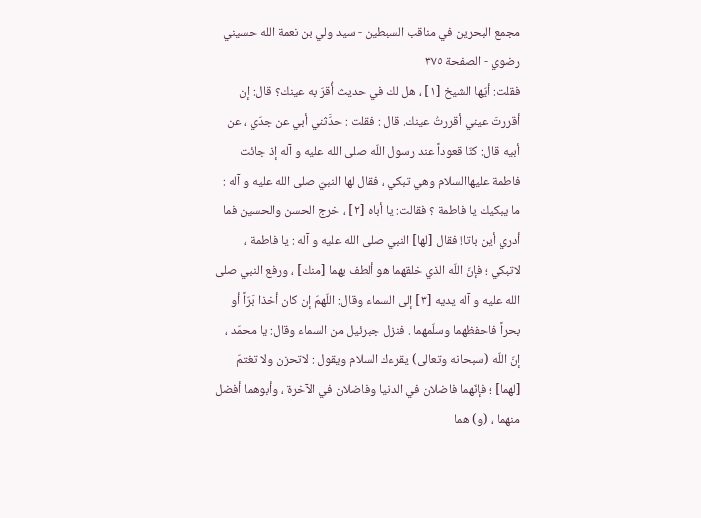مجمع البحرين في مناقب السبطين - سيد ولي بن نعمة الله حسيني رضوي - الصفحة ٣٧٥
فقلت: أيّها الشيخ [١] ، هل لك في حديث أُقرّ به عينك؟ قال: إن أقررتَ عيني أقررتُ عينك. قال : فقلت : حدَّثني أبي عن جدّي ، عن أبيه قال: كنّا قعوداً عند رسول اللّه صلى الله عليه و آله إذ جائت فاطمة عليهاالسلام وهي تبكي ، فقال لها النبيّ صلى الله عليه و آله : ما يبكيك يا فاطمة ؟ فقالت: يا أباه [٢] ، خرج الحسن والحسين فما أدري أين باتا! فقال [لها] النبي صلى الله عليه و آله : يا فاطمة ، لاتبكي ؛ فإنّ اللّه الذي خلقهما هو ألطف بهما [منك] ، ورفع النبي صلى الله عليه و آله يديه [٣] إلى السماء وقال: اللّهمّ إن كان أخذا بَرّاً أو بحراً فاحفظهما وسلّمهما . فنزل جبرئيل من السماء وقال: يا محمّد ، إنّ اللّه (سبحانه وتعالى) يقرءك السلام ويقول : لاتحزن ولا تغتمّ [لهما] ؛ فإنّهما فاضلان في الدنيا وفاضلان في الآخرة ، وأبوهما أفضل منهما ، (و) هما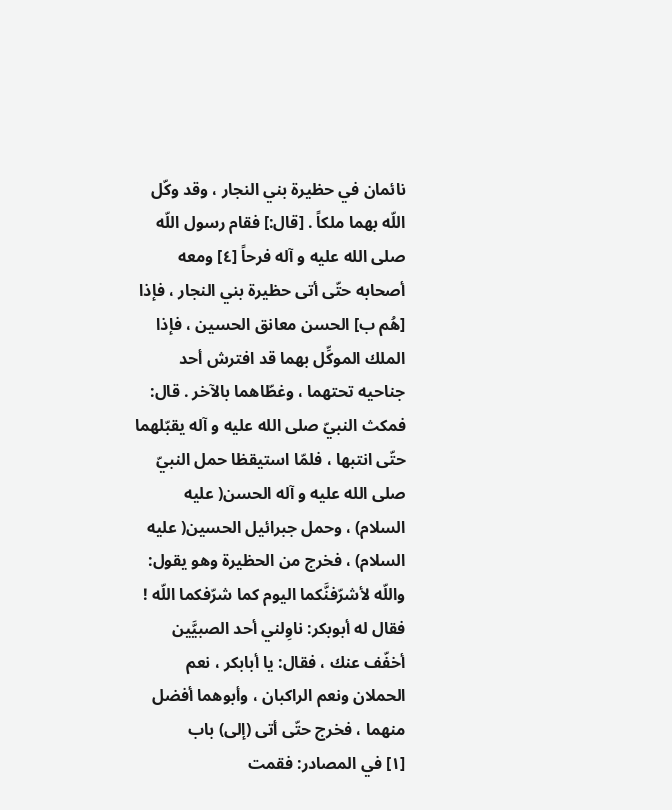نائمان في حظيرة بني النجار ، وقد وكّل اللّه بهما ملكاً . [قال:] فقام رسول اللّه صلى الله عليه و آله فرحاً [٤] ومعه أصحابه حتّى أتى حظيرة بني النجار ، فإذا [هُم ب] الحسن معانق الحسين ، فإذا الملك الموكِّل بهما قد افترش أحد جناحيه تحتهما ، وغطّاهما بالآخر . قال: فمكث النبيّ صلى الله عليه و آله يقبّلهما حتّى انتبها ، فلمّا استيقظا حمل النبيّ صلى الله عليه و آله الحسن( عليه السلام) ، وحمل جبرائيل الحسين( عليه السلام) ، فخرج من الحظيرة وهو يقول: واللّه لأشرّفنَّكما اليوم كما شرّفكما اللّه ! فقال له أبوبكر: ناوِلني أحد الصبيَّين أخفّف عنك ، فقال: يا أبابكر ، نعم الحملان ونعم الراكبان ، وأبوهما أفضل منهما ، فخرج حتّى أتى (إلى) باب
[١] في المصادر: فقمت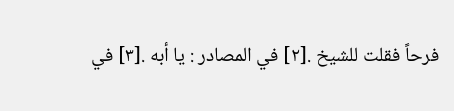فرحاً فقلت للشيخ .[٢] في المصادر : يا أبه .[٣] في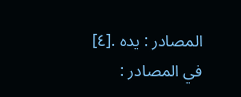المصادر : يده .[٤] في المصادر :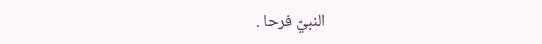النبيّ فرحا .